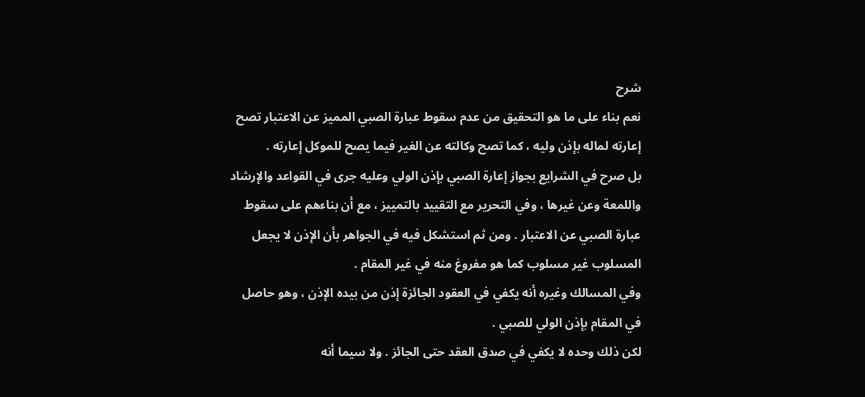شرح
نعم بناء على ما هو التحقيق من عدم سقوط عبارة الصبي المميز عن الاعتبار تصح إعارته لماله بإذن وليه ، كما تصح وكالته عن الغير فيما يصح للموكل إعارته .
بل صرح في الشرايع بجواز إعارة الصبي بإذن الولي وعليه جرى في القواعد والإرشاد واللمعة وعن غيرها ، وفي التحرير مع التقييد بالتمييز ، مع أن بناءهم على سقوط عبارة الصبي عن الاعتبار . ومن ثم استشكل فيه في الجواهر بأن الإذن لا يجعل المسلوب غير مسلوب كما هو مفروغ منه في غير المقام .
وفي المسالك وغيره أنه يكفي في العقود الجائزة إذن من بيده الإذن ، وهو حاصل في المقام بإذن الولي للصبي .
لكن ذلك وحده لا يكفي في صدق العقد حتى الجائز . ولا سيما أنه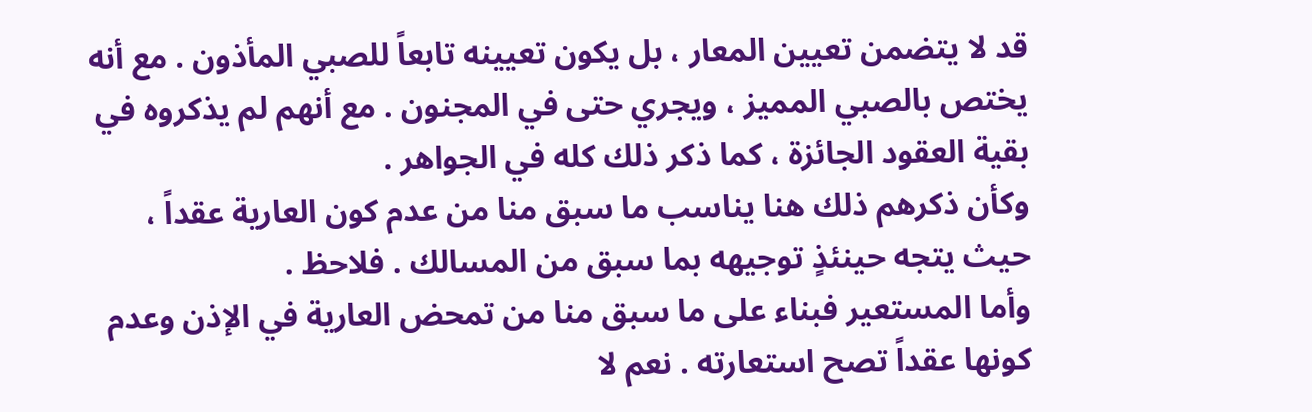قد لا يتضمن تعيين المعار ، بل يكون تعيينه تابعاً للصبي المأذون . مع أنه يختص بالصبي المميز ، ويجري حتى في المجنون . مع أنهم لم يذكروه في بقية العقود الجائزة ، كما ذكر ذلك كله في الجواهر .
وكأن ذكرهم ذلك هنا يناسب ما سبق منا من عدم كون العارية عقداً ، حيث يتجه حينئذٍ توجيهه بما سبق من المسالك . فلاحظ .
وأما المستعير فبناء على ما سبق منا من تمحض العارية في الإذن وعدم كونها عقداً تصح استعارته . نعم لا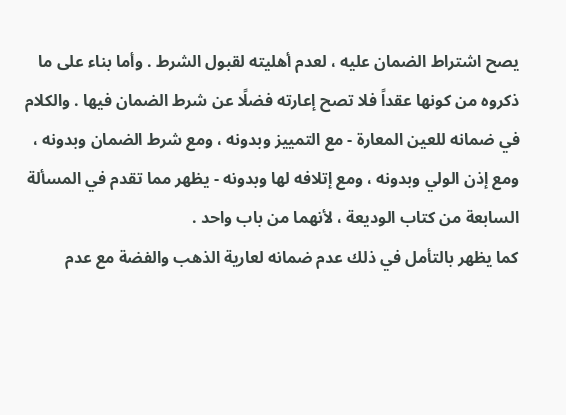يصح اشتراط الضمان عليه ، لعدم أهليته لقبول الشرط . وأما بناء على ما ذكروه من كونها عقداً فلا تصح إعارته فضلًا عن شرط الضمان فيها . والكلام في ضمانه للعين المعارة - مع التمييز وبدونه ، ومع شرط الضمان وبدونه ، ومع إذن الولي وبدونه ، ومع إتلافه لها وبدونه - يظهر مما تقدم في المسألة السابعة من كتاب الوديعة ، لأنهما من باب واحد .
كما يظهر بالتأمل في ذلك عدم ضمانه لعارية الذهب والفضة مع عدم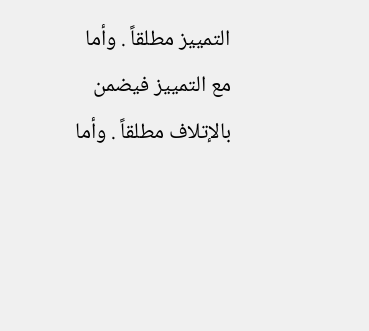التمييز مطلقاً . وأما مع التمييز فيضمن بالإتلاف مطلقاً . وأما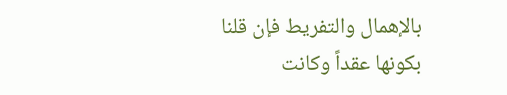بالإهمال والتفريط فإن قلنا بكونها عقداً وكانت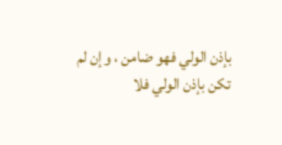بإذن الولي فهو ضامن ، وإن لم تكن بإذن الولي فلا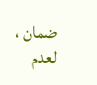ضمان ، لعدم